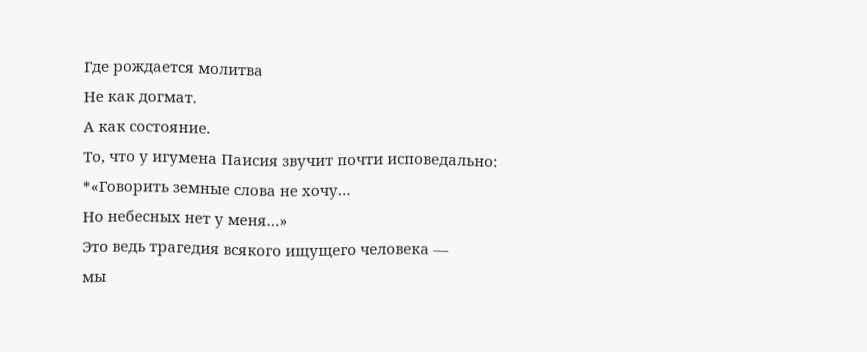Где рождается молитва
Не как догмат.
А как состояние.
То, что у игумена Паисия звучит почти исповедально:
*«Говорить земные слова не хочу…
Но небесных нет у меня…»
Это ведь трагедия всякого ищущего человека —
мы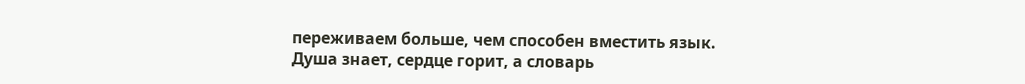переживаем больше, чем способен вместить язык.
Душа знает, сердце горит, а словарь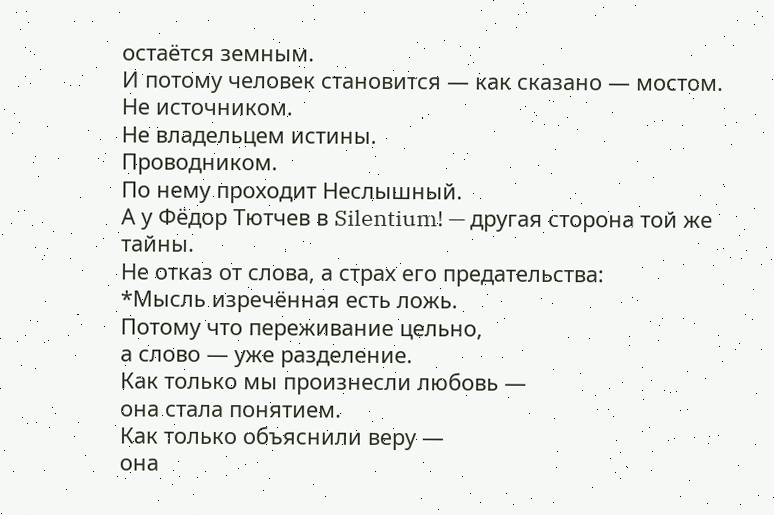остаётся земным.
И потому человек становится — как сказано — мостом.
Не источником.
Не владельцем истины.
Проводником.
По нему проходит Неслышный.
А у Фёдор Тютчев в Silentium! — другая сторона той же тайны.
Не отказ от слова, а страх его предательства:
*Мысль изречённая есть ложь.
Потому что переживание цельно,
а слово — уже разделение.
Как только мы произнесли любовь —
она стала понятием.
Как только объяснили веру —
она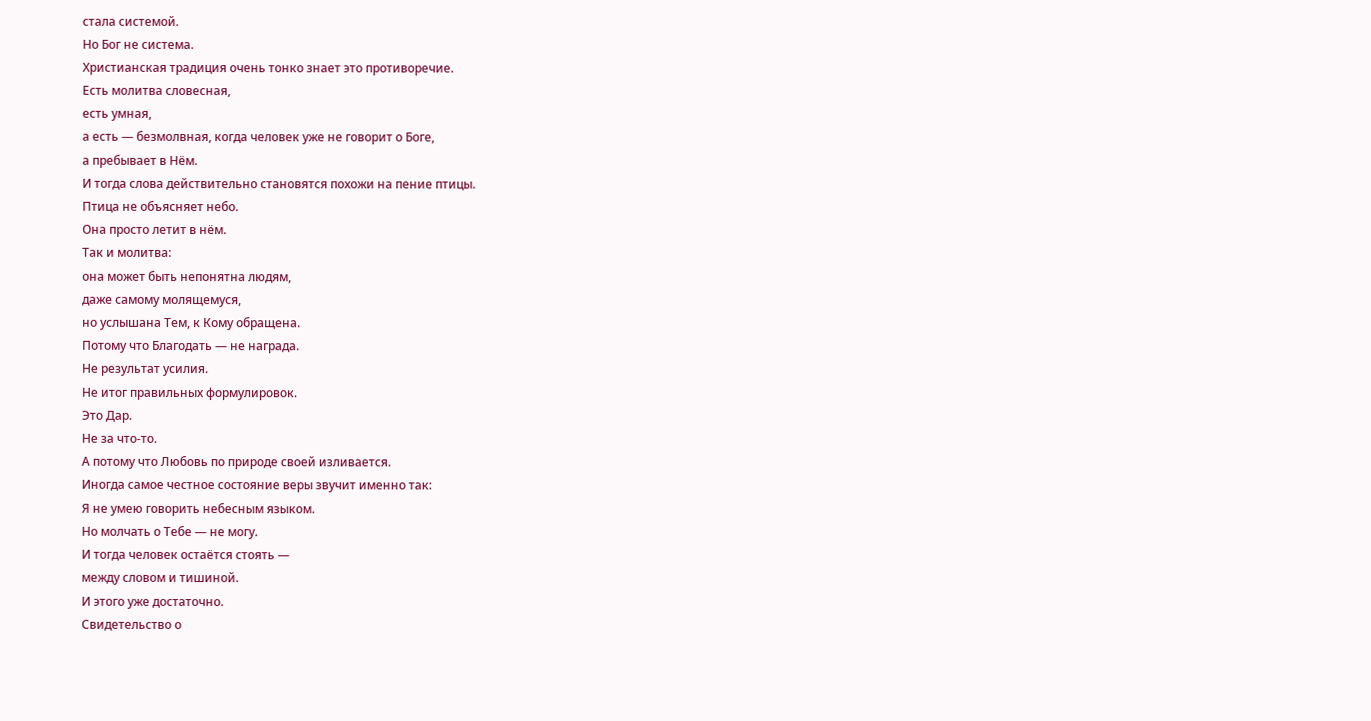стала системой.
Но Бог не система.
Христианская традиция очень тонко знает это противоречие.
Есть молитва словесная,
есть умная,
а есть — безмолвная, когда человек уже не говорит о Боге,
а пребывает в Нём.
И тогда слова действительно становятся похожи на пение птицы.
Птица не объясняет небо.
Она просто летит в нём.
Так и молитва:
она может быть непонятна людям,
даже самому молящемуся,
но услышана Тем, к Кому обращена.
Потому что Благодать — не награда.
Не результат усилия.
Не итог правильных формулировок.
Это Дар.
Не за что-то.
А потому что Любовь по природе своей изливается.
Иногда самое честное состояние веры звучит именно так:
Я не умею говорить небесным языком.
Но молчать о Тебе — не могу.
И тогда человек остаётся стоять —
между словом и тишиной.
И этого уже достаточно.
Свидетельство о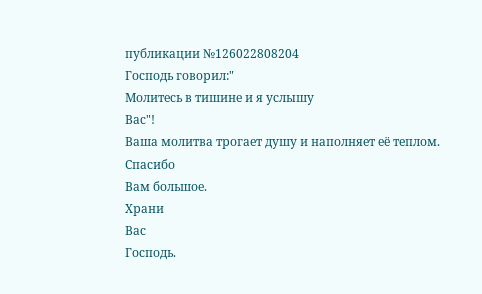публикации №126022808204
Господь говорил:"
Молитесь в тишине и я услышу
Вас"!
Ваша молитва трогает душу и наполняет её теплом.
Спасибо
Вам большое.
Храни
Вас
Господь.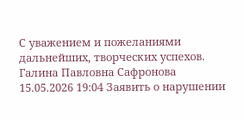С уважением и пожеланиями дальнейших, творческих успехов.
Галина Павловна Сафронова 15.05.2026 19:04 Заявить о нарушении